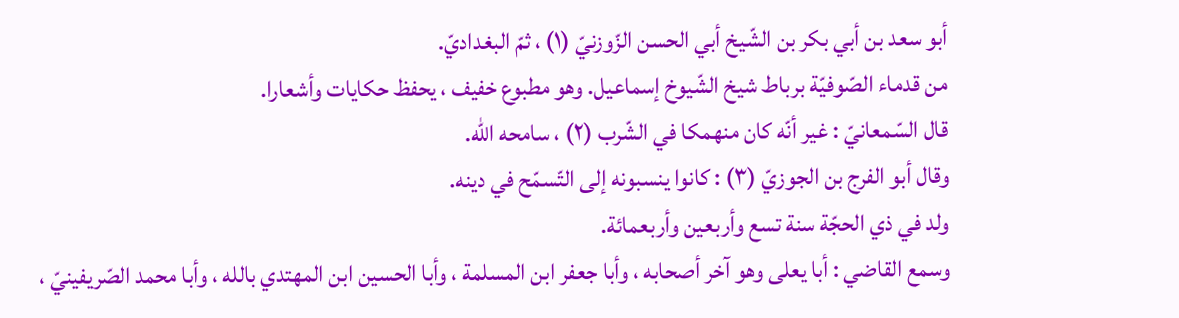أبو سعد بن أبي بكر بن الشّيخ أبي الحسن الزّوزنيّ (١) ، ثمّ البغداديّ.
من قدماء الصّوفيّة برباط شيخ الشّيوخ إسماعيل. وهو مطبوع خفيف ، يحفظ حكايات وأشعارا.
قال السّمعانيّ : غير أنّه كان منهمكا في الشّرب (٢) ، سامحه الله.
وقال أبو الفرج بن الجوزيّ (٣) : كانوا ينسبونه إلى التّسمّح في دينه.
ولد في ذي الحجّة سنة تسع وأربعين وأربعمائة.
وسمع القاضي : أبا يعلى وهو آخر أصحابه ، وأبا جعفر ابن المسلمة ، وأبا الحسين ابن المهتدي بالله ، وأبا محمد الصّريفينيّ ،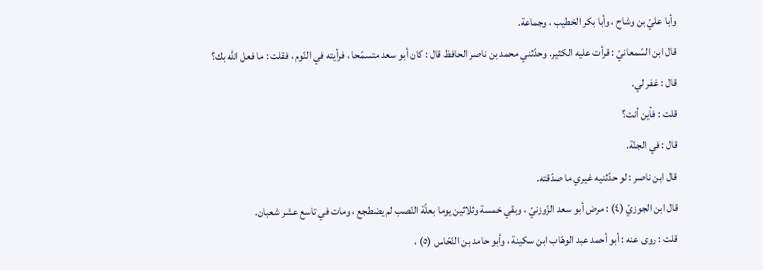وأبا عليّ بن وشاح ، وأبا بكر الخطيب ، وجماعة.
قال ابن السّمعانيّ : قرأت عليه الكثير. وحدّثني محمد بن ناصر الحافظ قال : كان أبو سعد متسمّحا ، فرأيته في النّوم ، فقلت : ما فعل الله بك؟
قال : غفر لي.
قلت : فأين أنت؟
قال : في الجنّة.
قال ابن ناصر : لو حدّثنيه غيري ما صدّقته.
قال ابن الجوزيّ (٤) : مرض أبو سعد الزّوزنيّ ، وبقي خمسة وثلاثين يوما بعلّة النّصب لم يضطجع ، ومات في تاسع عشر شعبان.
قلت : روى عنه : أبو أحمد عبد الوهّاب ابن سكينة ، وأبو حامد بن النّحّاس (٥) ،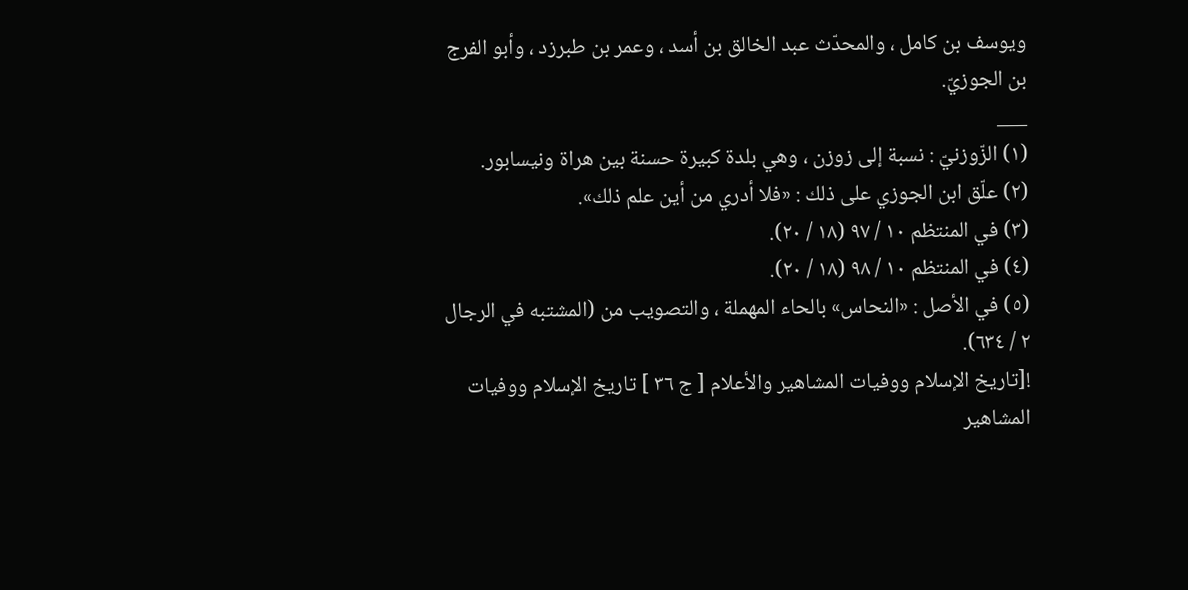ويوسف بن كامل ، والمحدّث عبد الخالق بن أسد ، وعمر بن طبرزد ، وأبو الفرج بن الجوزيّ.
___
(١) الزّوزنيّ : نسبة إلى زوزن ، وهي بلدة كبيرة حسنة بين هراة ونيسابور.
(٢) علّق ابن الجوزي على ذلك : «فلا أدري من أين علم ذلك».
(٣) في المنتظم ١٠ / ٩٧ (١٨ / ٢٠).
(٤) في المنتظم ١٠ / ٩٨ (١٨ / ٢٠).
(٥) في الأصل : «النحاس» بالحاء المهملة ، والتصويب من (المشتبه في الرجال ٢ / ٦٣٤).
![تاريخ الإسلام ووفيات المشاهير والأعلام [ ج ٣٦ ] تاريخ الإسلام ووفيات المشاهير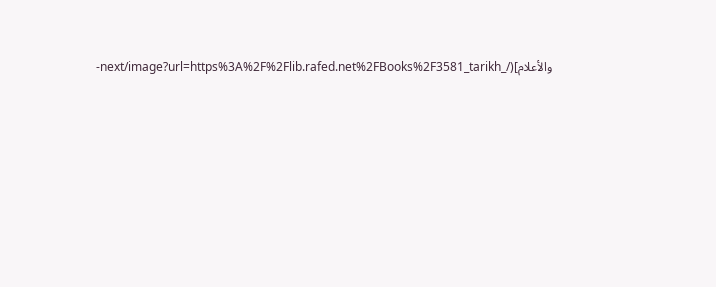والأعلام](/_next/image?url=https%3A%2F%2Flib.rafed.net%2FBooks%2F3581_tarikh-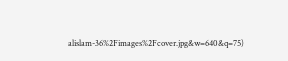alislam-36%2Fimages%2Fcover.jpg&w=640&q=75)